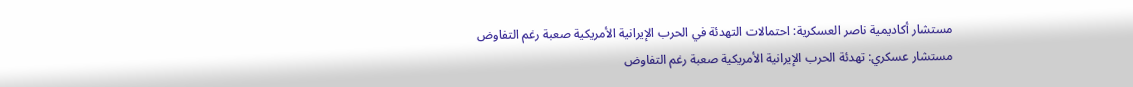مستشار أكاديمية ناصر العسكرية: احتمالات التهدئة في الحرب الإيرانية الأمريكية صعبة رغم التفاوض
مستشار عسكري: تهدئة الحرب الإيرانية الأمريكية صعبة رغم التفاوض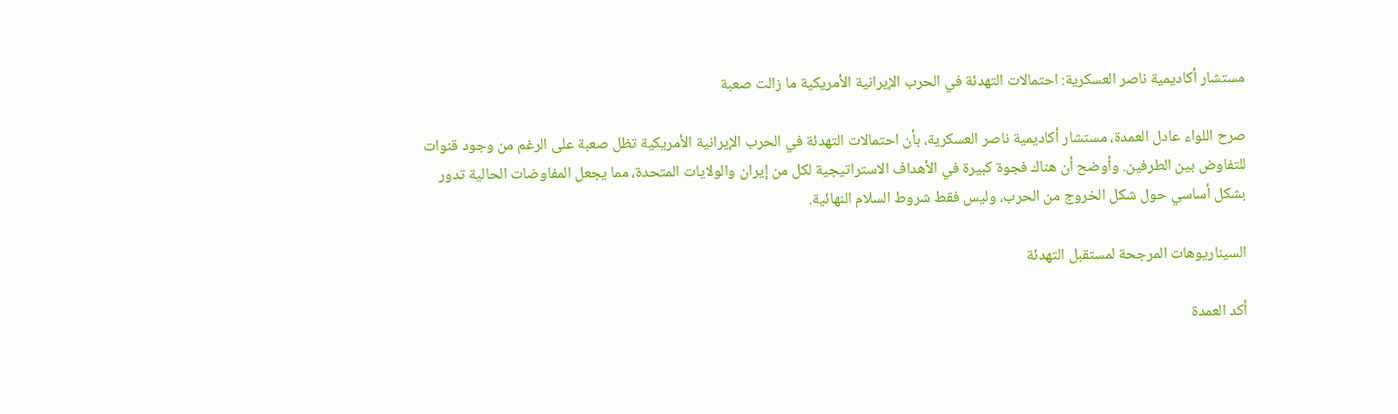مستشار أكاديمية ناصر العسكرية: احتمالات التهدئة في الحرب الإيرانية الأمريكية ما زالت صعبة

صرح اللواء عادل العمدة، مستشار أكاديمية ناصر العسكرية، بأن احتمالات التهدئة في الحرب الإيرانية الأمريكية تظل صعبة على الرغم من وجود قنوات للتفاوض بين الطرفين. وأوضح أن هناك فجوة كبيرة في الأهداف الاستراتيجية لكل من إيران والولايات المتحدة، مما يجعل المفاوضات الحالية تدور بشكل أساسي حول شكل الخروج من الحرب، وليس فقط شروط السلام النهائية.

السيناريوهات المرجحة لمستقبل التهدئة

أكد العمدة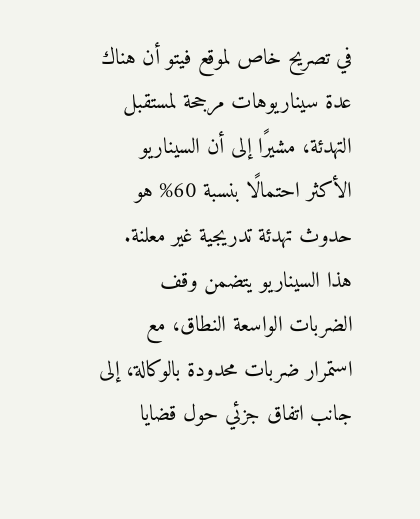في تصريح خاص لموقع فيتو أن هناك عدة سيناريوهات مرجحة لمستقبل التهدئة، مشيرًا إلى أن السيناريو الأكثر احتمالًا بنسبة 60% هو حدوث تهدئة تدريجية غير معلنة. هذا السيناريو يتضمن وقف الضربات الواسعة النطاق، مع استمرار ضربات محدودة بالوكالة، إلى جانب اتفاق جزئي حول قضايا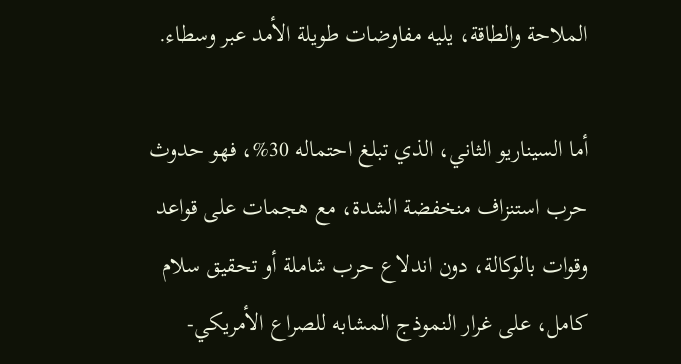الملاحة والطاقة، يليه مفاوضات طويلة الأمد عبر وسطاء.

أما السيناريو الثاني، الذي تبلغ احتماله 30%، فهو حدوث حرب استنزاف منخفضة الشدة، مع هجمات على قواعد وقوات بالوكالة، دون اندلاع حرب شاملة أو تحقيق سلام كامل، على غرار النموذج المشابه للصراع الأمريكي-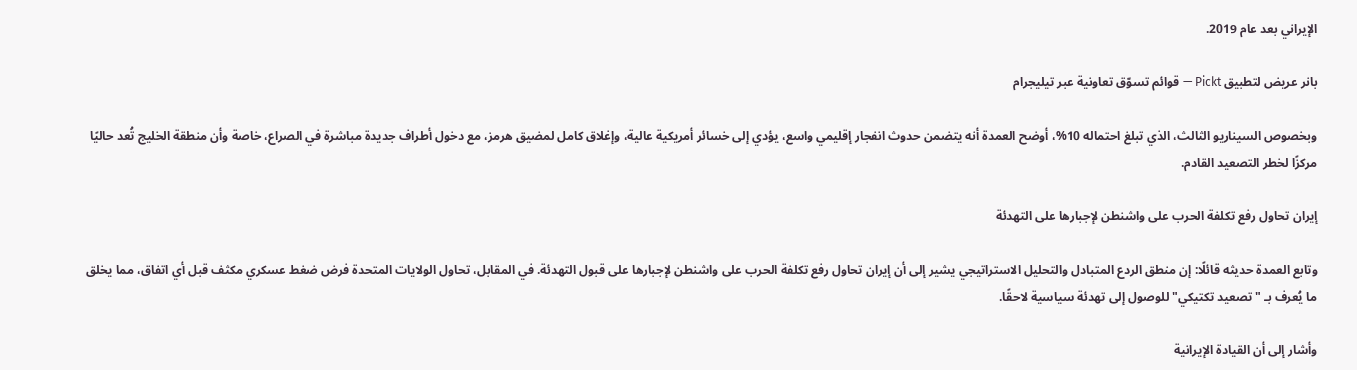الإيراني بعد عام 2019.

بانر عريض لتطبيق Pickt — قوائم تسوّق تعاونية عبر تيليجرام

وبخصوص السيناريو الثالث، الذي تبلغ احتماله 10%، أوضح العمدة أنه يتضمن حدوث انفجار إقليمي واسع، يؤدي إلى خسائر أمريكية عالية، وإغلاق كامل لمضيق هرمز، مع دخول أطراف جديدة مباشرة في الصراع، خاصة وأن منطقة الخليج تُعد حاليًا مركزًا لخطر التصعيد القادم.

إيران تحاول رفع تكلفة الحرب على واشنطن لإجبارها على التهدئة

وتابع العمدة حديثه قائلًا: إن منطق الردع المتبادل والتحليل الاستراتيجي يشير إلى أن إيران تحاول رفع تكلفة الحرب على واشنطن لإجبارها على قبول التهدئة. في المقابل، تحاول الولايات المتحدة فرض ضغط عسكري مكثف قبل أي اتفاق، مما يخلق ما يُعرف بـ "تصعيد تكتيكي" للوصول إلى تهدئة سياسية لاحقًا.

وأشار إلى أن القيادة الإيرانية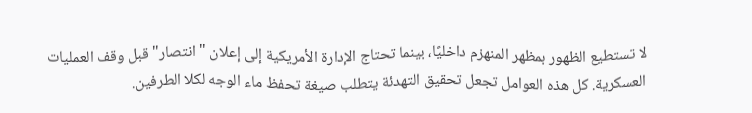لا تستطيع الظهور بمظهر المنهزم داخليًا، بينما تحتاج الإدارة الأمريكية إلى إعلان "انتصار" قبل وقف العمليات العسكرية. كل هذه العوامل تجعل تحقيق التهدئة يتطلب صيغة تحفظ ماء الوجه لكلا الطرفين.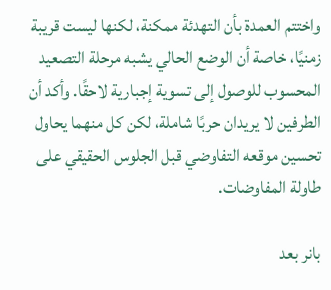واختتم العمدة بأن التهدئة ممكنة، لكنها ليست قريبة زمنيًا، خاصة أن الوضع الحالي يشبه مرحلة التصعيد المحسوب للوصول إلى تسوية إجبارية لاحقًا. وأكد أن الطرفين لا يريدان حربًا شاملة، لكن كل منهما يحاول تحسين موقعه التفاوضي قبل الجلوس الحقيقي على طاولة المفاوضات.

بانر بعد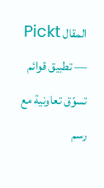المقال Pickt — تطبيق قوائم تسوّق تعاونية مع رسم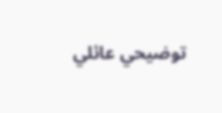توضيحي عائلي